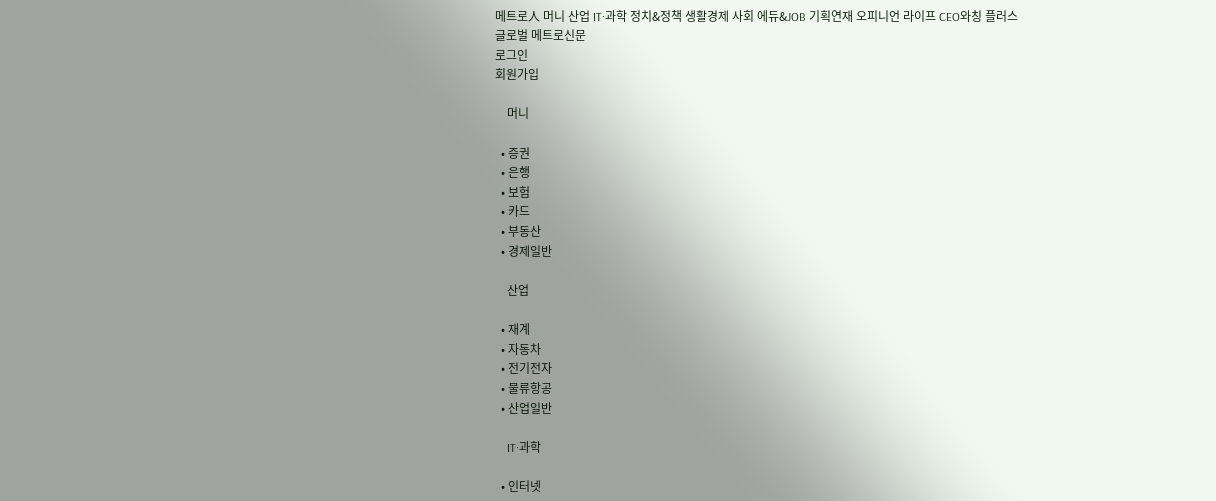메트로人 머니 산업 IT·과학 정치&정책 생활경제 사회 에듀&JOB 기획연재 오피니언 라이프 CEO와칭 플러스
글로벌 메트로신문
로그인
회원가입

    머니

  • 증권
  • 은행
  • 보험
  • 카드
  • 부동산
  • 경제일반

    산업

  • 재계
  • 자동차
  • 전기전자
  • 물류항공
  • 산업일반

    IT·과학

  • 인터넷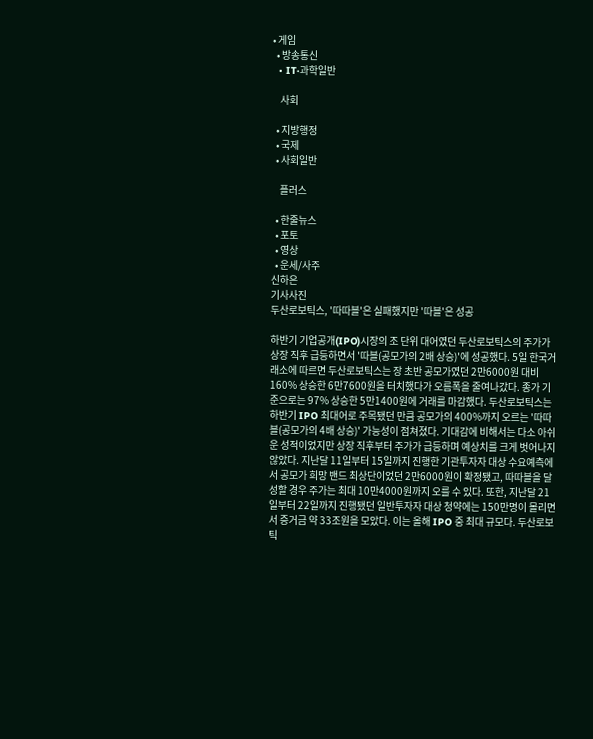• 게임
  • 방송통신
  • IT·과학일반

    사회

  • 지방행정
  • 국제
  • 사회일반

    플러스

  • 한줄뉴스
  • 포토
  • 영상
  • 운세/사주
신하은
기사사진
두산로보틱스, '따따블'은 실패했지만 '따블'은 성공

하반기 기업공개(IPO)시장의 조 단위 대어였던 두산로보틱스의 주가가 상장 직후 급등하면서 '따블(공모가의 2배 상승)'에 성공했다. 5일 한국거래소에 따르면 두산로보틱스는 장 초반 공모가였던 2만6000원 대비 160% 상승한 6만7600원을 터치했다가 오름폭을 줄여나갔다. 종가 기준으로는 97% 상승한 5만1400원에 거래를 마감했다. 두산로보틱스는 하반기 IPO 최대어로 주목됐던 만큼 공모가의 400%까지 오르는 '따따블(공모가의 4배 상승)' 가능성이 점쳐졌다. 기대감에 비해서는 다소 아쉬운 성적이었지만 상장 직후부터 주가가 급등하며 예상치를 크게 벗어나지 않았다. 지난달 11일부터 15일까지 진행한 기관투자자 대상 수요예측에서 공모가 희망 밴드 최상단이었던 2만6000원이 확정됐고, 따따블을 달성할 경우 주가는 최대 10만4000원까지 오를 수 있다. 또한, 지난달 21일부터 22일까지 진행됐던 일반투자자 대상 청약에는 150만명이 몰리면서 증거금 약 33조원을 모았다. 이는 올해 IPO 중 최대 규모다. 두산로보틱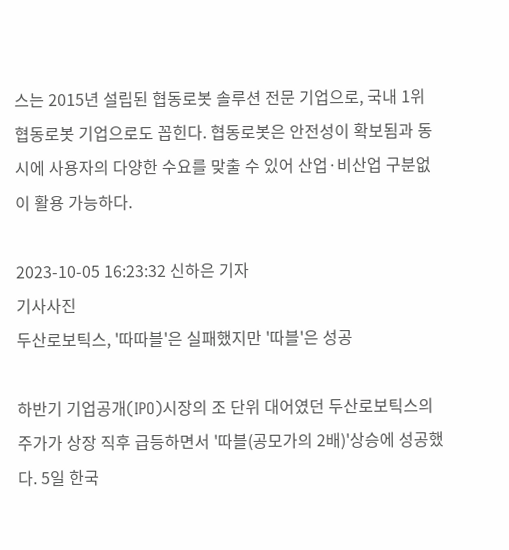스는 2015년 설립된 협동로봇 솔루션 전문 기업으로, 국내 1위 협동로봇 기업으로도 꼽힌다. 협동로봇은 안전성이 확보됨과 동시에 사용자의 다양한 수요를 맞출 수 있어 산업·비산업 구분없이 활용 가능하다.

2023-10-05 16:23:32 신하은 기자
기사사진
두산로보틱스, '따따블'은 실패했지만 '따블'은 성공

하반기 기업공개(IPO)시장의 조 단위 대어였던 두산로보틱스의 주가가 상장 직후 급등하면서 '따블(공모가의 2배)'상승에 성공했다. 5일 한국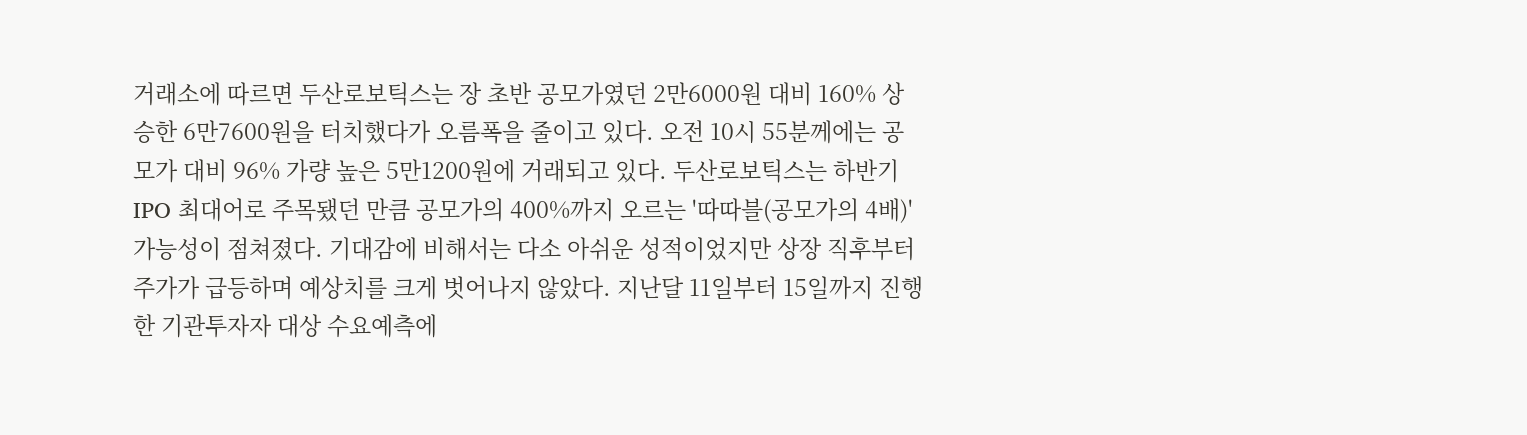거래소에 따르면 두산로보틱스는 장 초반 공모가였던 2만6000원 대비 160% 상승한 6만7600원을 터치했다가 오름폭을 줄이고 있다. 오전 10시 55분께에는 공모가 대비 96% 가량 높은 5만1200원에 거래되고 있다. 두산로보틱스는 하반기 IPO 최대어로 주목됐던 만큼 공모가의 400%까지 오르는 '따따블(공모가의 4배)' 가능성이 점쳐졌다. 기대감에 비해서는 다소 아쉬운 성적이었지만 상장 직후부터 주가가 급등하며 예상치를 크게 벗어나지 않았다. 지난달 11일부터 15일까지 진행한 기관투자자 대상 수요예측에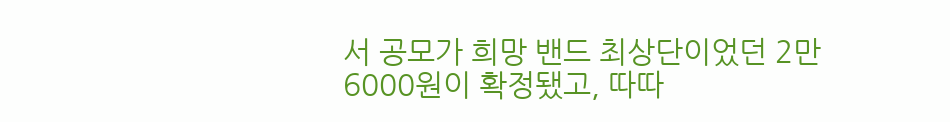서 공모가 희망 밴드 최상단이었던 2만6000원이 확정됐고, 따따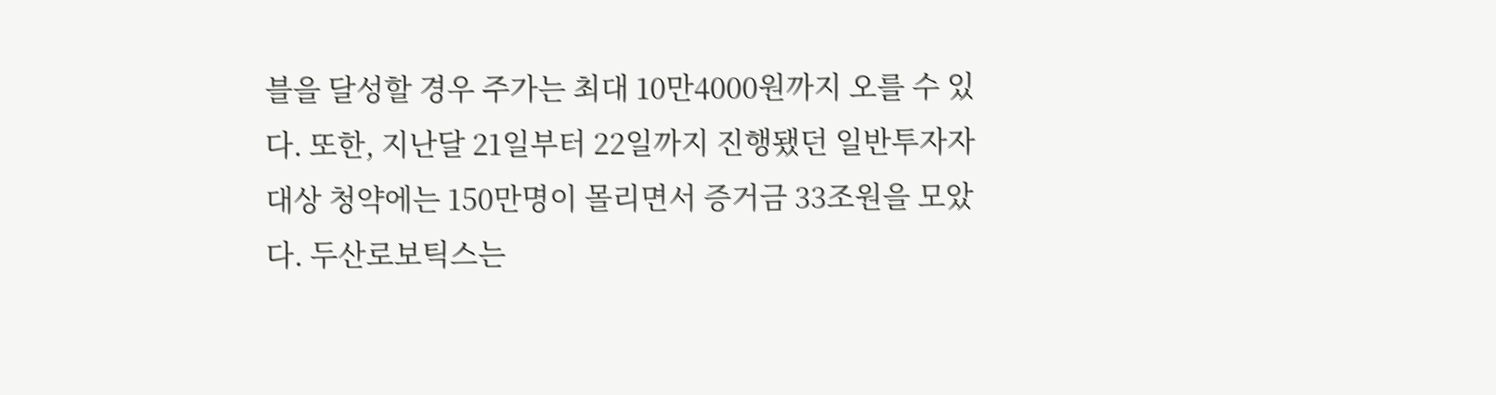블을 달성할 경우 주가는 최대 10만4000원까지 오를 수 있다. 또한, 지난달 21일부터 22일까지 진행됐던 일반투자자 대상 청약에는 150만명이 몰리면서 증거금 33조원을 모았다. 두산로보틱스는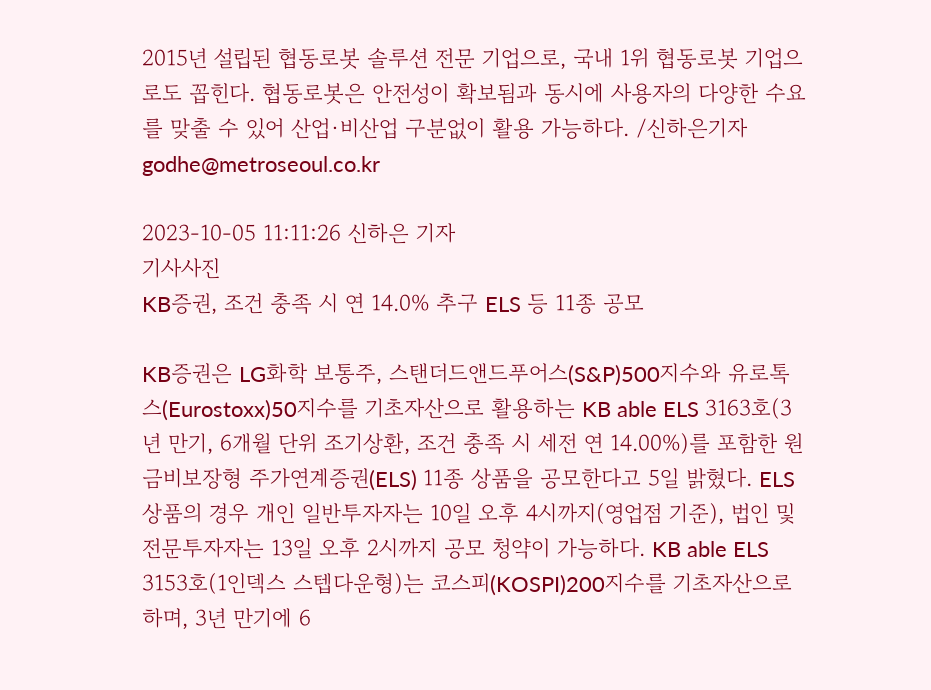2015년 설립된 협동로봇 솔루션 전문 기업으로, 국내 1위 협동로봇 기업으로도 꼽힌다. 협동로봇은 안전성이 확보됨과 동시에 사용자의 다양한 수요를 맞출 수 있어 산업·비산업 구분없이 활용 가능하다. /신하은기자 godhe@metroseoul.co.kr

2023-10-05 11:11:26 신하은 기자
기사사진
KB증권, 조건 충족 시 연 14.0% 추구 ELS 등 11종 공모

KB증권은 LG화학 보통주, 스탠더드앤드푸어스(S&P)500지수와 유로톡스(Eurostoxx)50지수를 기초자산으로 활용하는 KB able ELS 3163호(3년 만기, 6개월 단위 조기상환, 조건 충족 시 세전 연 14.00%)를 포함한 원금비보장형 주가연계증권(ELS) 11종 상품을 공모한다고 5일 밝혔다. ELS 상품의 경우 개인 일반투자자는 10일 오후 4시까지(영업점 기준), 법인 및 전문투자자는 13일 오후 2시까지 공모 청약이 가능하다. KB able ELS 3153호(1인덱스 스텝다운형)는 코스피(KOSPI)200지수를 기초자산으로 하며, 3년 만기에 6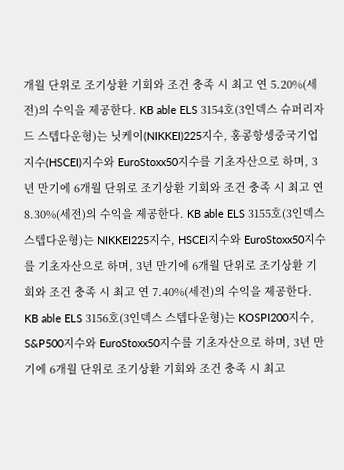개월 단위로 조기상환 기회와 조건 충족 시 최고 연 5.20%(세전)의 수익을 제공한다. KB able ELS 3154호(3인덱스 슈퍼리자드 스텝다운형)는 닛케이(NIKKEI)225지수, 홍콩항셍중국기업지수(HSCEI)지수와 EuroStoxx50지수를 기초자산으로 하며, 3년 만기에 6개월 단위로 조기상환 기회와 조건 충족 시 최고 연 8.30%(세전)의 수익을 제공한다. KB able ELS 3155호(3인덱스 스텝다운형)는 NIKKEI225지수, HSCEI지수와 EuroStoxx50지수를 기초자산으로 하며, 3년 만기에 6개월 단위로 조기상환 기회와 조건 충족 시 최고 연 7.40%(세전)의 수익을 제공한다. KB able ELS 3156호(3인덱스 스텝다운형)는 KOSPI200지수, S&P500지수와 EuroStoxx50지수를 기초자산으로 하며, 3년 만기에 6개월 단위로 조기상환 기회와 조건 충족 시 최고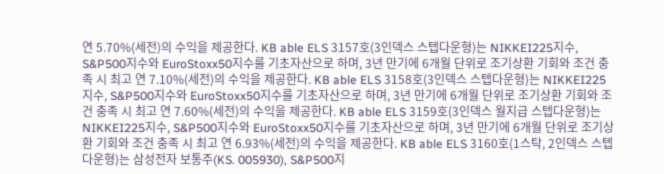연 5.70%(세전)의 수익을 제공한다. KB able ELS 3157호(3인덱스 스텝다운형)는 NIKKEI225지수, S&P500지수와 EuroStoxx50지수를 기초자산으로 하며, 3년 만기에 6개월 단위로 조기상환 기회와 조건 충족 시 최고 연 7.10%(세전)의 수익을 제공한다. KB able ELS 3158호(3인덱스 스텝다운형)는 NIKKEI225지수, S&P500지수와 EuroStoxx50지수를 기초자산으로 하며, 3년 만기에 6개월 단위로 조기상환 기회와 조건 충족 시 최고 연 7.60%(세전)의 수익을 제공한다. KB able ELS 3159호(3인덱스 월지급 스텝다운형)는 NIKKEI225지수, S&P500지수와 EuroStoxx50지수를 기초자산으로 하며, 3년 만기에 6개월 단위로 조기상환 기회와 조건 충족 시 최고 연 6.93%(세전)의 수익을 제공한다. KB able ELS 3160호(1스탁, 2인덱스 스텝다운형)는 삼성전자 보통주(KS. 005930), S&P500지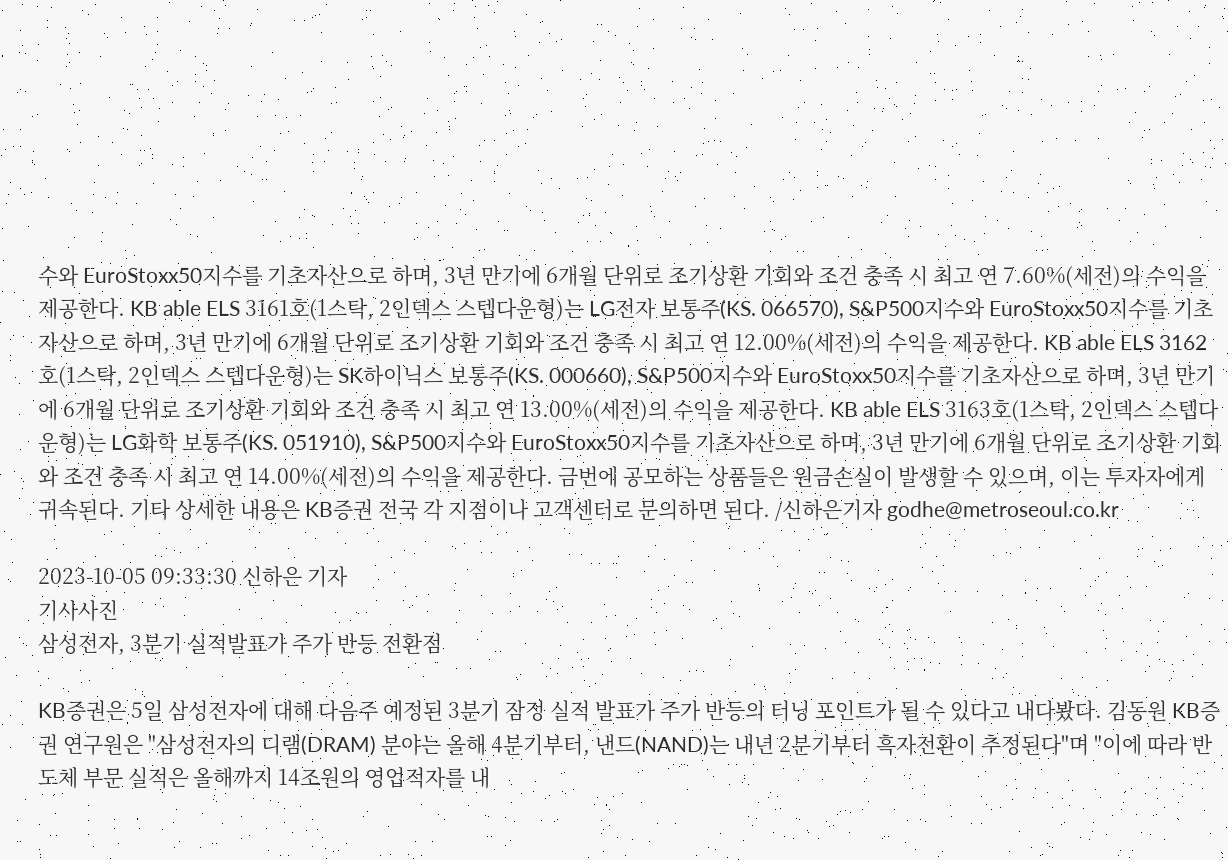수와 EuroStoxx50지수를 기초자산으로 하며, 3년 만기에 6개월 단위로 조기상환 기회와 조건 충족 시 최고 연 7.60%(세전)의 수익을 제공한다. KB able ELS 3161호(1스탁, 2인덱스 스텝다운형)는 LG전자 보통주(KS. 066570), S&P500지수와 EuroStoxx50지수를 기초자산으로 하며, 3년 만기에 6개월 단위로 조기상환 기회와 조건 충족 시 최고 연 12.00%(세전)의 수익을 제공한다. KB able ELS 3162호(1스탁, 2인덱스 스텝다운형)는 SK하이닉스 보통주(KS. 000660), S&P500지수와 EuroStoxx50지수를 기초자산으로 하며, 3년 만기에 6개월 단위로 조기상환 기회와 조건 충족 시 최고 연 13.00%(세전)의 수익을 제공한다. KB able ELS 3163호(1스탁, 2인덱스 스텝다운형)는 LG화학 보통주(KS. 051910), S&P500지수와 EuroStoxx50지수를 기초자산으로 하며, 3년 만기에 6개월 단위로 조기상환 기회와 조건 충족 시 최고 연 14.00%(세전)의 수익을 제공한다. 금번에 공모하는 상품들은 원금손실이 발생할 수 있으며, 이는 투자자에게 귀속된다. 기타 상세한 내용은 KB증권 전국 각 지점이나 고객센터로 문의하면 된다. /신하은기자 godhe@metroseoul.co.kr

2023-10-05 09:33:30 신하은 기자
기사사진
삼성전자, 3분기 실적발표가 주가 반등 전환점

KB증권은 5일 삼성전자에 대해 다음주 예정된 3분기 잠정 실적 발표가 주가 반등의 터닝 포인트가 될 수 있다고 내다봤다. 김동원 KB증권 연구원은 "삼성전자의 디램(DRAM) 분야는 올해 4분기부터, 낸드(NAND)는 내년 2분기부터 흑자전환이 추정된다"며 "이에 따라 반도체 부문 실적은 올해까지 14조원의 영업적자를 내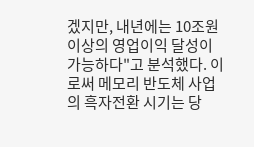겠지만, 내년에는 10조원 이상의 영업이익 달성이 가능하다"고 분석했다. 이로써 메모리 반도체 사업의 흑자전환 시기는 당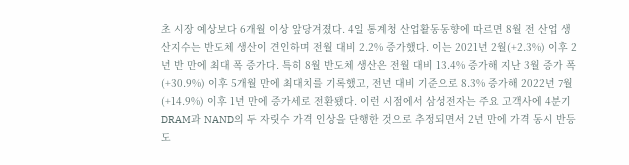초 시장 예상보다 6개월 이상 앞당겨졌다. 4일 통계청 산업활동동향에 따르면 8월 전 산업 생산지수는 반도체 생산이 견인하며 전월 대비 2.2% 증가했다. 이는 2021년 2월(+2.3%) 이후 2년 반 만에 최대 폭 증가다. 특히 8월 반도체 생산은 전월 대비 13.4% 증가해 지난 3월 증가 폭(+30.9%) 이후 5개월 만에 최대치를 기록했고, 전년 대비 기준으로 8.3% 증가해 2022년 7월(+14.9%) 이후 1년 만에 증가세로 전환됐다. 이런 시점에서 삼성전자는 주요 고객사에 4분기 DRAM과 NAND의 두 자릿수 가격 인상을 단행한 것으로 추정되면서 2년 만에 가격 동시 반등도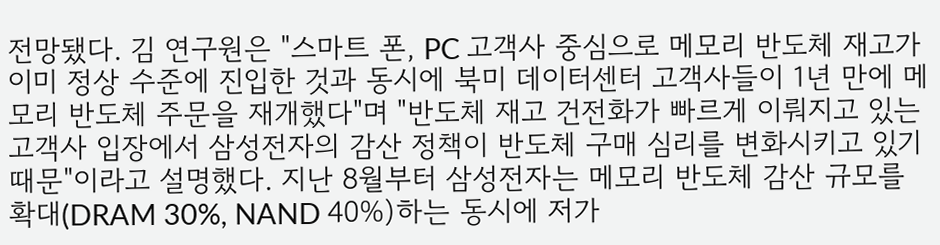전망됐다. 김 연구원은 "스마트 폰, PC 고객사 중심으로 메모리 반도체 재고가 이미 정상 수준에 진입한 것과 동시에 북미 데이터센터 고객사들이 1년 만에 메모리 반도체 주문을 재개했다"며 "반도체 재고 건전화가 빠르게 이뤄지고 있는 고객사 입장에서 삼성전자의 감산 정책이 반도체 구매 심리를 변화시키고 있기 때문"이라고 설명했다. 지난 8월부터 삼성전자는 메모리 반도체 감산 규모를 확대(DRAM 30%, NAND 40%)하는 동시에 저가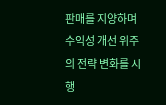판매를 지양하며 수익성 개선 위주의 전략 변화를 시행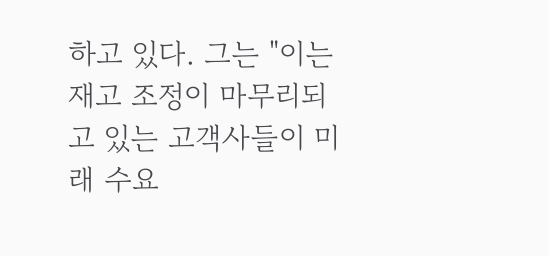하고 있다. 그는 "이는 재고 조정이 마무리되고 있는 고객사들이 미래 수요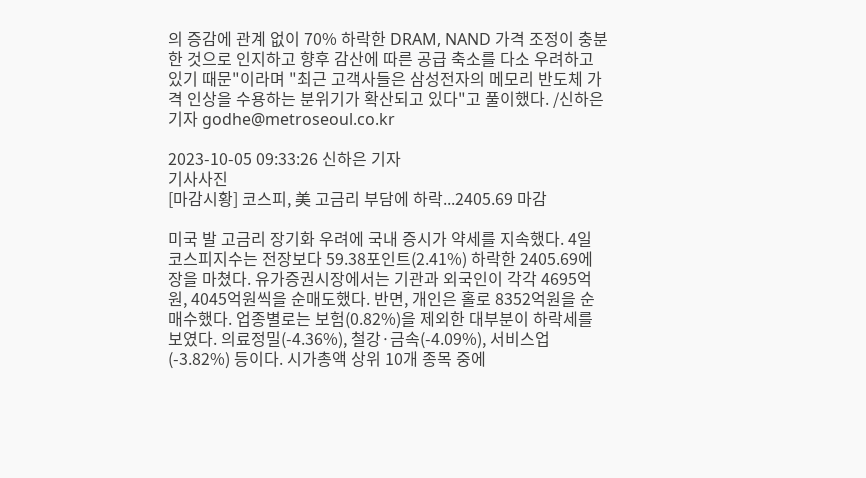의 증감에 관계 없이 70% 하락한 DRAM, NAND 가격 조정이 충분한 것으로 인지하고 향후 감산에 따른 공급 축소를 다소 우려하고 있기 때문"이라며 "최근 고객사들은 삼성전자의 메모리 반도체 가격 인상을 수용하는 분위기가 확산되고 있다"고 풀이했다. /신하은기자 godhe@metroseoul.co.kr

2023-10-05 09:33:26 신하은 기자
기사사진
[마감시황] 코스피, 美 고금리 부담에 하락...2405.69 마감

미국 발 고금리 장기화 우려에 국내 증시가 약세를 지속했다. 4일 코스피지수는 전장보다 59.38포인트(2.41%) 하락한 2405.69에 장을 마쳤다. 유가증권시장에서는 기관과 외국인이 각각 4695억원, 4045억원씩을 순매도했다. 반면, 개인은 홀로 8352억원을 순매수했다. 업종별로는 보험(0.82%)을 제외한 대부분이 하락세를 보였다. 의료정밀(-4.36%), 철강·금속(-4.09%), 서비스업(-3.82%) 등이다. 시가총액 상위 10개 종목 중에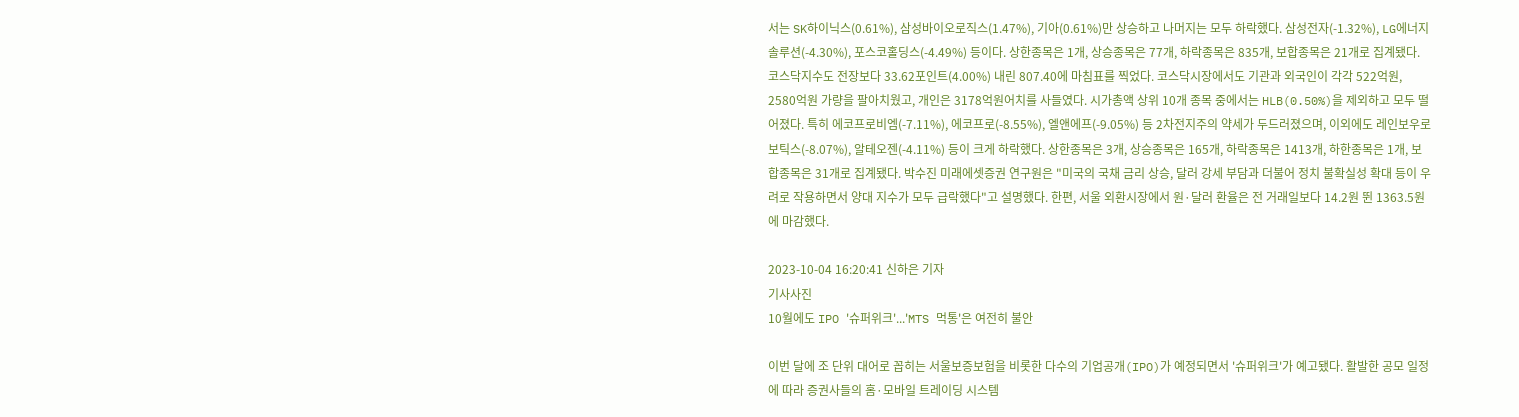서는 SK하이닉스(0.61%), 삼성바이오로직스(1.47%), 기아(0.61%)만 상승하고 나머지는 모두 하락했다. 삼성전자(-1.32%), LG에너지솔루션(-4.30%), 포스코홀딩스(-4.49%) 등이다. 상한종목은 1개, 상승종목은 77개, 하락종목은 835개, 보합종목은 21개로 집계됐다. 코스닥지수도 전장보다 33.62포인트(4.00%) 내린 807.40에 마침표를 찍었다. 코스닥시장에서도 기관과 외국인이 각각 522억원, 2580억원 가량을 팔아치웠고, 개인은 3178억원어치를 사들였다. 시가총액 상위 10개 종목 중에서는 HLB(0.50%)을 제외하고 모두 떨어졌다. 특히 에코프로비엠(-7.11%), 에코프로(-8.55%), 엘앤에프(-9.05%) 등 2차전지주의 약세가 두드러졌으며, 이외에도 레인보우로보틱스(-8.07%), 알테오젠(-4.11%) 등이 크게 하락했다. 상한종목은 3개, 상승종목은 165개, 하락종목은 1413개, 하한종목은 1개, 보합종목은 31개로 집계됐다. 박수진 미래에셋증권 연구원은 "미국의 국채 금리 상승, 달러 강세 부담과 더불어 정치 불확실성 확대 등이 우려로 작용하면서 양대 지수가 모두 급락했다"고 설명했다. 한편, 서울 외환시장에서 원·달러 환율은 전 거래일보다 14.2원 뛴 1363.5원에 마감했다.

2023-10-04 16:20:41 신하은 기자
기사사진
10월에도 IPO '슈퍼위크'...'MTS 먹통'은 여전히 불안

이번 달에 조 단위 대어로 꼽히는 서울보증보험을 비롯한 다수의 기업공개(IPO)가 예정되면서 '슈퍼위크'가 예고됐다. 활발한 공모 일정에 따라 증권사들의 홈·모바일 트레이딩 시스템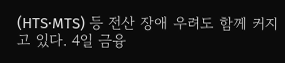(HTS·MTS) 등 전산 장애 우려도 함께 커지고 있다. 4일 금융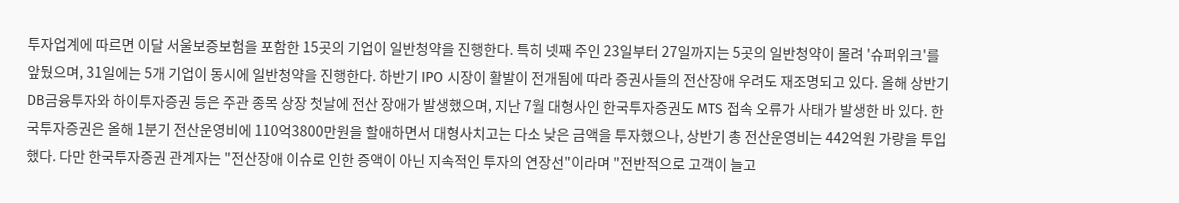투자업계에 따르면 이달 서울보증보험을 포함한 15곳의 기업이 일반청약을 진행한다. 특히 넷째 주인 23일부터 27일까지는 5곳의 일반청약이 몰려 '슈퍼위크'를 앞뒀으며, 31일에는 5개 기업이 동시에 일반청약을 진행한다. 하반기 IPO 시장이 활발이 전개됨에 따라 증권사들의 전산장애 우려도 재조명되고 있다. 올해 상반기 DB금융투자와 하이투자증권 등은 주관 종목 상장 첫날에 전산 장애가 발생했으며, 지난 7월 대형사인 한국투자증권도 MTS 접속 오류가 사태가 발생한 바 있다. 한국투자증권은 올해 1분기 전산운영비에 110억3800만원을 할애하면서 대형사치고는 다소 낮은 금액을 투자했으나, 상반기 총 전산운영비는 442억원 가량을 투입했다. 다만 한국투자증권 관계자는 "전산장애 이슈로 인한 증액이 아닌 지속적인 투자의 연장선"이라며 "전반적으로 고객이 늘고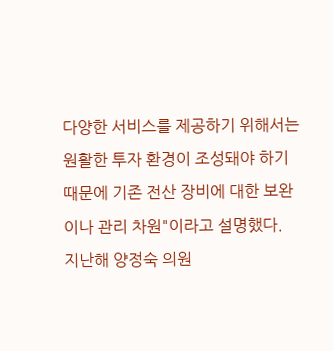다양한 서비스를 제공하기 위해서는 원활한 투자 환경이 조성돼야 하기 때문에 기존 전산 장비에 대한 보완이나 관리 차원"이라고 설명했다. 지난해 양정숙 의원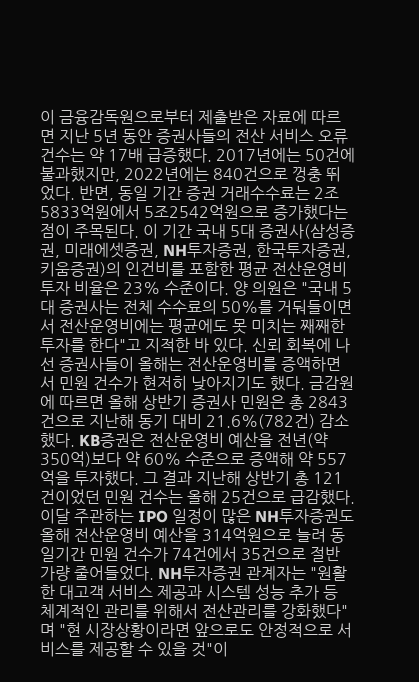이 금융감독원으로부터 제출받은 자료에 따르면 지난 5년 동안 증권사들의 전산 서비스 오류 건수는 약 17배 급증했다. 2017년에는 50건에 불과했지만, 2022년에는 840건으로 껑충 뛰었다. 반면, 동일 기간 증권 거래수수료는 2조5833억원에서 5조2542억원으로 증가했다는 점이 주목된다. 이 기간 국내 5대 증권사(삼성증권, 미래에셋증권, NH투자증권, 한국투자증권, 키움증권)의 인건비를 포함한 평균 전산운영비 투자 비율은 23% 수준이다. 양 의원은 "국내 5대 증권사는 전체 수수료의 50%를 거둬들이면서 전산운영비에는 평균에도 못 미치는 째째한 투자를 한다"고 지적한 바 있다. 신뢰 회복에 나선 증권사들이 올해는 전산운영비를 증액하면서 민원 건수가 현저히 낮아지기도 했다. 금감원에 따르면 올해 상반기 증권사 민원은 총 2843건으로 지난해 동기 대비 21.6%(782건) 감소했다. KB증권은 전산운영비 예산을 전년(약 350억)보다 약 60% 수준으로 증액해 약 557억을 투자했다. 그 결과 지난해 상반기 총 121건이었던 민원 건수는 올해 25건으로 급감했다. 이달 주관하는 IPO 일정이 많은 NH투자증권도 올해 전산운영비 예산을 314억원으로 늘려 동일기간 민원 건수가 74건에서 35건으로 절반 가량 줄어들었다. NH투자증권 관계자는 "원활한 대고객 서비스 제공과 시스템 성능 추가 등 체계적인 관리를 위해서 전산관리를 강화했다"며 "현 시장상황이라면 앞으로도 안정적으로 서비스를 제공할 수 있을 것"이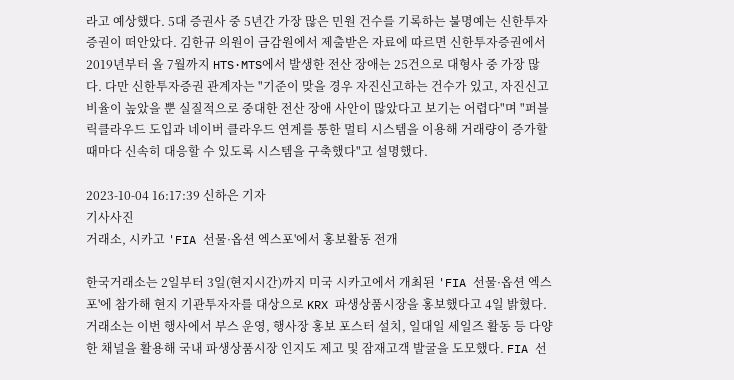라고 예상했다. 5대 증권사 중 5년간 가장 많은 민원 건수를 기록하는 불명예는 신한투자증권이 떠안았다. 김한규 의원이 금감원에서 제출받은 자료에 따르면 신한투자증권에서 2019년부터 올 7월까지 HTS·MTS에서 발생한 전산 장애는 25건으로 대형사 중 가장 많다. 다만 신한투자증권 관계자는 "기준이 맞을 경우 자진신고하는 건수가 있고, 자진신고 비율이 높았을 뿐 실질적으로 중대한 전산 장애 사안이 많았다고 보기는 어렵다"며 "퍼블릭클라우드 도입과 네이버 클라우드 연계를 통한 멀티 시스템을 이용해 거래량이 증가할 때마다 신속히 대응할 수 있도록 시스템을 구축했다"고 설명했다.

2023-10-04 16:17:39 신하은 기자
기사사진
거래소, 시카고 'FIA 선물·옵션 엑스포'에서 홍보활동 전개

한국거래소는 2일부터 3일(현지시간)까지 미국 시카고에서 개최된 'FIA 선물·옵션 엑스포'에 참가해 현지 기관투자자를 대상으로 KRX 파생상품시장을 홍보했다고 4일 밝혔다. 거래소는 이번 행사에서 부스 운영, 행사장 홍보 포스터 설치, 일대일 세일즈 활동 등 다양한 채널을 활용해 국내 파생상품시장 인지도 제고 및 잠재고객 발굴을 도모했다. FIA 선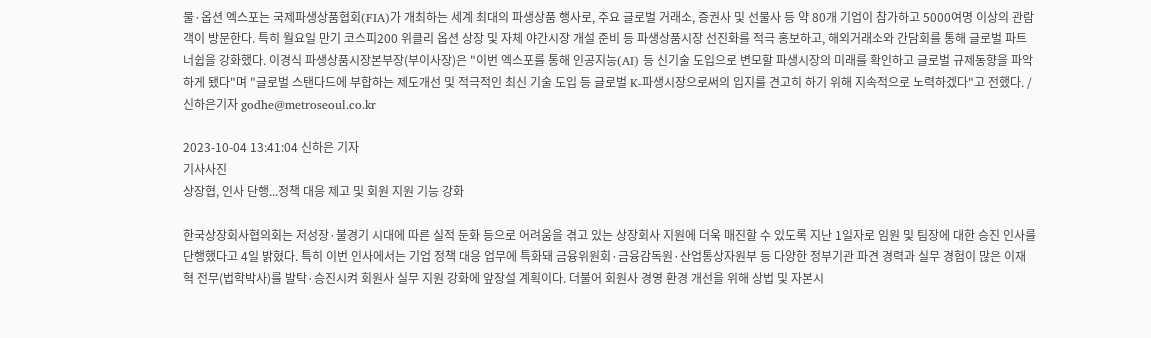물·옵션 엑스포는 국제파생상품협회(FIA)가 개최하는 세계 최대의 파생상품 행사로, 주요 글로벌 거래소, 증권사 및 선물사 등 약 80개 기업이 참가하고 5000여명 이상의 관람객이 방문한다. 특히 월요일 만기 코스피200 위클리 옵션 상장 및 자체 야간시장 개설 준비 등 파생상품시장 선진화를 적극 홍보하고, 해외거래소와 간담회를 통해 글로벌 파트너쉽을 강화했다. 이경식 파생상품시장본부장(부이사장)은 "이번 엑스포를 통해 인공지능(AI) 등 신기술 도입으로 변모할 파생시장의 미래를 확인하고 글로벌 규제동향을 파악하게 됐다"며 "글로벌 스탠다드에 부합하는 제도개선 및 적극적인 최신 기술 도입 등 글로벌 K-파생시장으로써의 입지를 견고히 하기 위해 지속적으로 노력하겠다"고 전했다. /신하은기자 godhe@metroseoul.co.kr

2023-10-04 13:41:04 신하은 기자
기사사진
상장협, 인사 단행...정책 대응 제고 및 회원 지원 기능 강화

한국상장회사협의회는 저성장·불경기 시대에 따른 실적 둔화 등으로 어려움을 겪고 있는 상장회사 지원에 더욱 매진할 수 있도록 지난 1일자로 임원 및 팀장에 대한 승진 인사를 단행했다고 4일 밝혔다. 특히 이번 인사에서는 기업 정책 대응 업무에 특화돼 금융위원회·금융감독원·산업통상자원부 등 다양한 정부기관 파견 경력과 실무 경험이 많은 이재혁 전무(법학박사)를 발탁·승진시켜 회원사 실무 지원 강화에 앞장설 계획이다. 더불어 회원사 경영 환경 개선을 위해 상법 및 자본시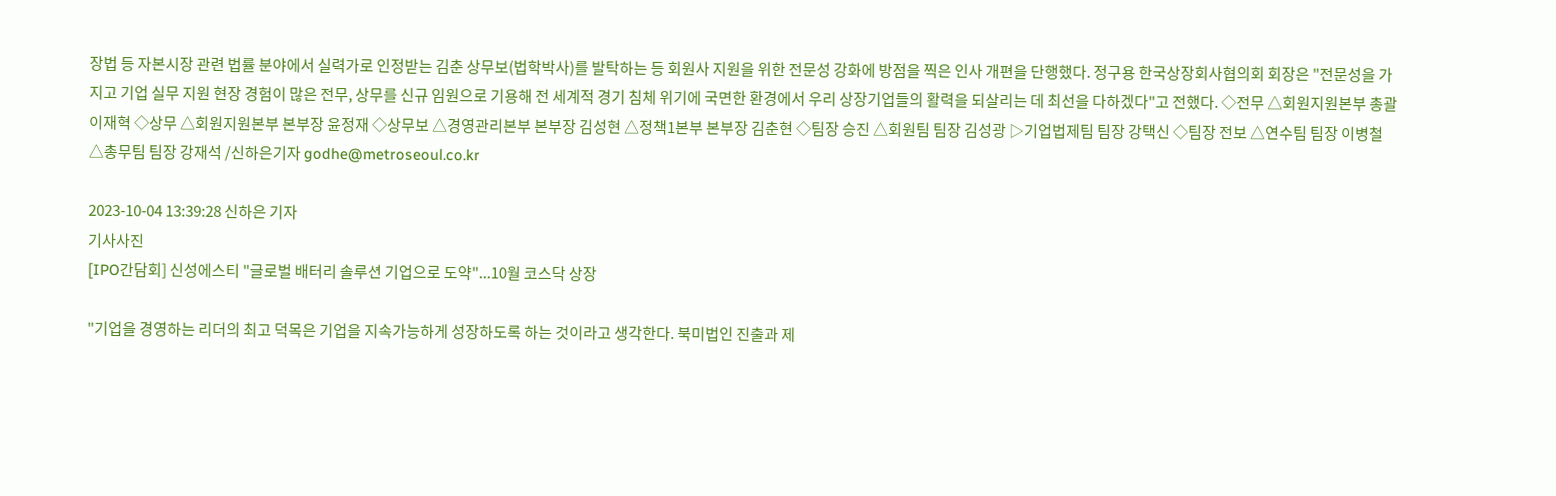장법 등 자본시장 관련 법률 분야에서 실력가로 인정받는 김춘 상무보(법학박사)를 발탁하는 등 회원사 지원을 위한 전문성 강화에 방점을 찍은 인사 개편을 단행했다. 정구용 한국상장회사협의회 회장은 "전문성을 가지고 기업 실무 지원 현장 경험이 많은 전무, 상무를 신규 임원으로 기용해 전 세계적 경기 침체 위기에 국면한 환경에서 우리 상장기업들의 활력을 되살리는 데 최선을 다하겠다"고 전했다. ◇전무 △회원지원본부 총괄 이재혁 ◇상무 △회원지원본부 본부장 윤정재 ◇상무보 △경영관리본부 본부장 김성현 △정책1본부 본부장 김춘현 ◇팀장 승진 △회원팀 팀장 김성광 ▷기업법제팀 팀장 강택신 ◇팀장 전보 △연수팀 팀장 이병철 △총무팀 팀장 강재석 /신하은기자 godhe@metroseoul.co.kr

2023-10-04 13:39:28 신하은 기자
기사사진
[IPO간담회] 신성에스티 "글로벌 배터리 솔루션 기업으로 도약"...10월 코스닥 상장

"기업을 경영하는 리더의 최고 덕목은 기업을 지속가능하게 성장하도록 하는 것이라고 생각한다. 북미법인 진출과 제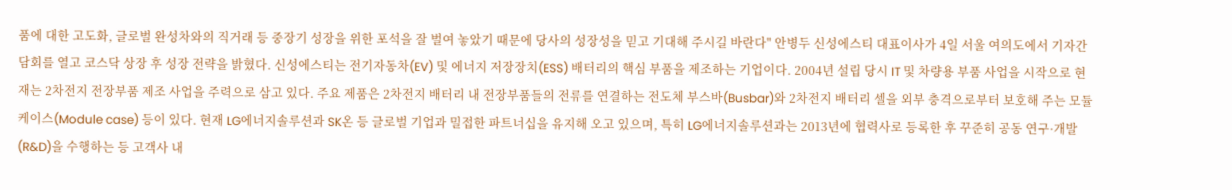품에 대한 고도화, 글로벌 완성차와의 직거래 등 중장기 성장을 위한 포석을 잘 벌여 놓았기 때문에 당사의 성장성을 믿고 기대해 주시길 바란다" 안병두 신성에스티 대표이사가 4일 서울 여의도에서 기자간담회를 열고 코스닥 상장 후 성장 전략을 밝혔다. 신성에스티는 전기자동차(EV) 및 에너지 저장장치(ESS) 배터리의 핵심 부품을 제조하는 기업이다. 2004년 설립 당시 IT 및 차량용 부품 사업을 시작으로 현재는 2차전지 전장부품 제조 사업을 주력으로 삼고 있다. 주요 제품은 2차전지 배터리 내 전장부품들의 전류를 연결하는 전도체 부스바(Busbar)와 2차전지 배터리 셀을 외부 충격으로부터 보호해 주는 모듈 케이스(Module case) 등이 있다. 현재 LG에너지솔루션과 SK온 등 글로벌 기업과 밀접한 파트너십을 유지해 오고 있으며, 특히 LG에너지솔루션과는 2013년에 협력사로 등록한 후 꾸준히 공동 연구·개발(R&D)을 수행하는 등 고객사 내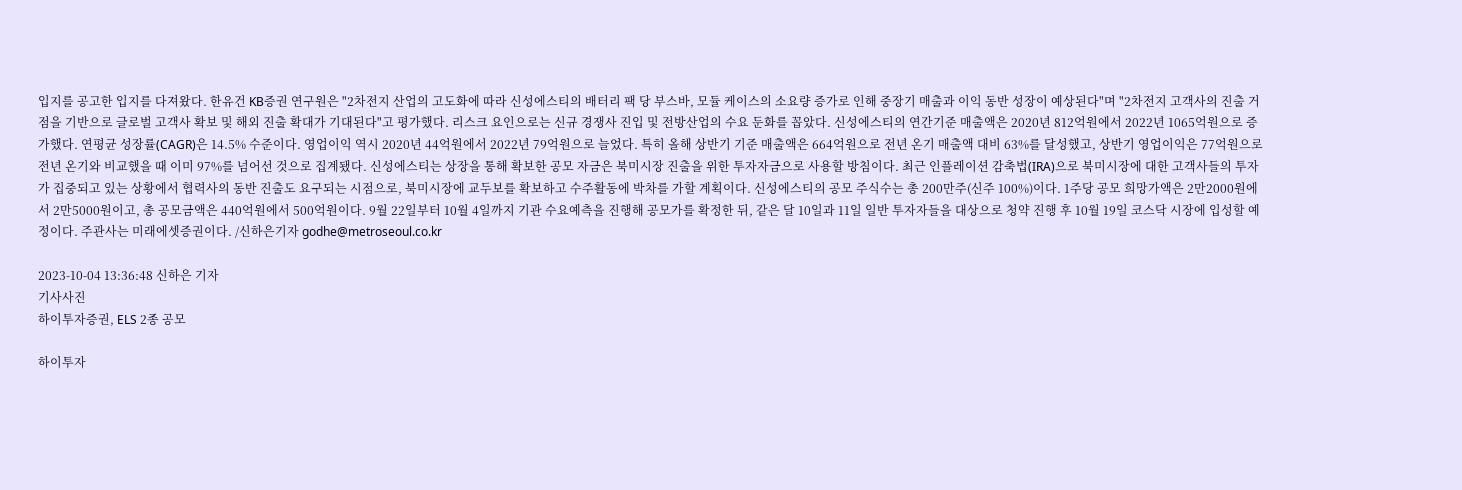입지를 공고한 입지를 다져왔다. 한유건 KB증권 연구원은 "2차전지 산업의 고도화에 따라 신성에스티의 배터리 팩 당 부스바, 모듈 케이스의 소요량 증가로 인해 중장기 매출과 이익 동반 성장이 예상된다"며 "2차전지 고객사의 진출 거점을 기반으로 글로벌 고객사 확보 및 해외 진출 확대가 기대된다"고 평가했다. 리스크 요인으로는 신규 경쟁사 진입 및 전방산업의 수요 둔화를 꼽았다. 신성에스티의 연간기준 매출액은 2020년 812억원에서 2022년 1065억원으로 증가했다. 연평균 성장률(CAGR)은 14.5% 수준이다. 영업이익 역시 2020년 44억원에서 2022년 79억원으로 늘었다. 특히 올해 상반기 기준 매출액은 664억원으로 전년 온기 매출액 대비 63%를 달성했고, 상반기 영업이익은 77억원으로 전년 온기와 비교했을 때 이미 97%를 넘어선 것으로 집계됐다. 신성에스티는 상장을 통해 확보한 공모 자금은 북미시장 진출을 위한 투자자금으로 사용할 방침이다. 최근 인플레이션 감축법(IRA)으로 북미시장에 대한 고객사들의 투자가 집중되고 있는 상황에서 협력사의 동반 진출도 요구되는 시점으로, 북미시장에 교두보를 확보하고 수주활동에 박차를 가할 계획이다. 신성에스티의 공모 주식수는 총 200만주(신주 100%)이다. 1주당 공모 희망가액은 2만2000원에서 2만5000원이고, 총 공모금액은 440억원에서 500억원이다. 9월 22일부터 10월 4일까지 기관 수요예측을 진행해 공모가를 확정한 뒤, 같은 달 10일과 11일 일반 투자자들을 대상으로 청약 진행 후 10월 19일 코스닥 시장에 입성할 예정이다. 주관사는 미래에셋증권이다. /신하은기자 godhe@metroseoul.co.kr

2023-10-04 13:36:48 신하은 기자
기사사진
하이투자증권, ELS 2종 공모

하이투자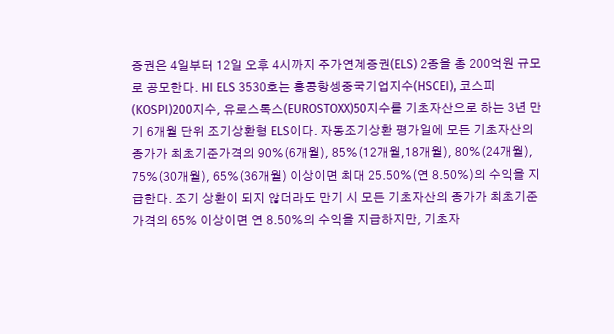증권은 4일부터 12일 오후 4시까지 주가연계증권(ELS) 2종을 총 200억원 규모로 공모한다. HI ELS 3530호는 홍콩항셍중국기업지수(HSCEI), 코스피(KOSPI)200지수, 유로스톡스(EUROSTOXX)50지수를 기초자산으로 하는 3년 만기 6개월 단위 조기상환형 ELS이다. 자동조기상환 평가일에 모든 기초자산의 종가가 최초기준가격의 90%(6개월), 85%(12개월,18개월), 80%(24개월), 75%(30개월), 65%(36개월) 이상이면 최대 25.50%(연 8.50%)의 수익을 지급한다. 조기 상환이 되지 않더라도 만기 시 모든 기초자산의 종가가 최초기준가격의 65% 이상이면 연 8.50%의 수익을 지급하지만, 기초자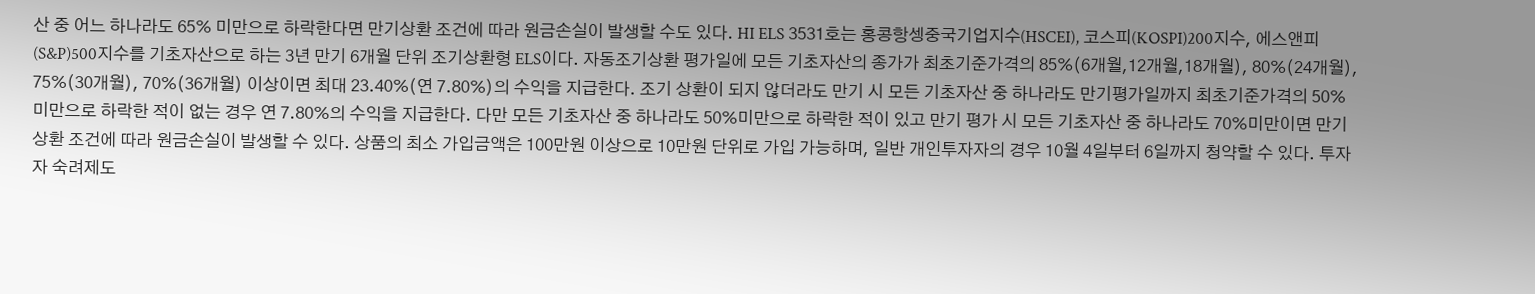산 중 어느 하나라도 65% 미만으로 하락한다면 만기상환 조건에 따라 원금손실이 발생할 수도 있다. HI ELS 3531호는 홍콩항셍중국기업지수(HSCEI), 코스피(KOSPI)200지수, 에스앤피(S&P)500지수를 기초자산으로 하는 3년 만기 6개월 단위 조기상환형 ELS이다. 자동조기상환 평가일에 모든 기초자산의 종가가 최초기준가격의 85%(6개월,12개월,18개월), 80%(24개월), 75%(30개월), 70%(36개월) 이상이면 최대 23.40%(연 7.80%)의 수익을 지급한다. 조기 상환이 되지 않더라도 만기 시 모든 기초자산 중 하나라도 만기평가일까지 최초기준가격의 50% 미만으로 하락한 적이 없는 경우 연 7.80%의 수익을 지급한다. 다만 모든 기초자산 중 하나라도 50%미만으로 하락한 적이 있고 만기 평가 시 모든 기초자산 중 하나라도 70%미만이면 만기상환 조건에 따라 원금손실이 발생할 수 있다. 상품의 최소 가입금액은 100만원 이상으로 10만원 단위로 가입 가능하며, 일반 개인투자자의 경우 10월 4일부터 6일까지 청약할 수 있다. 투자자 숙려제도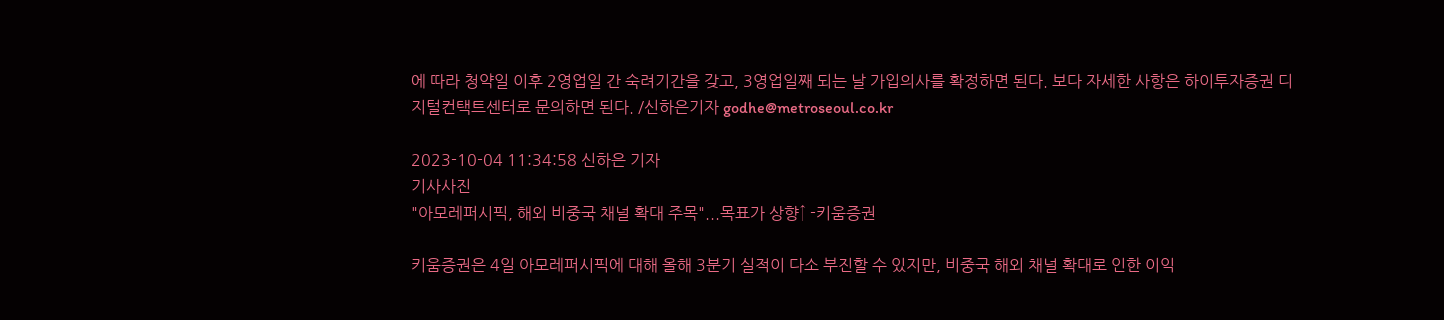에 따라 청약일 이후 2영업일 간 숙려기간을 갖고, 3영업일째 되는 날 가입의사를 확정하면 된다. 보다 자세한 사항은 하이투자증권 디지털컨택트센터로 문의하면 된다. /신하은기자 godhe@metroseoul.co.kr

2023-10-04 11:34:58 신하은 기자
기사사진
"아모레퍼시픽, 해외 비중국 채널 확대 주목"...목표가 상향↑ -키움증권

키움증권은 4일 아모레퍼시픽에 대해 올해 3분기 실적이 다소 부진할 수 있지만, 비중국 해외 채널 확대로 인한 이익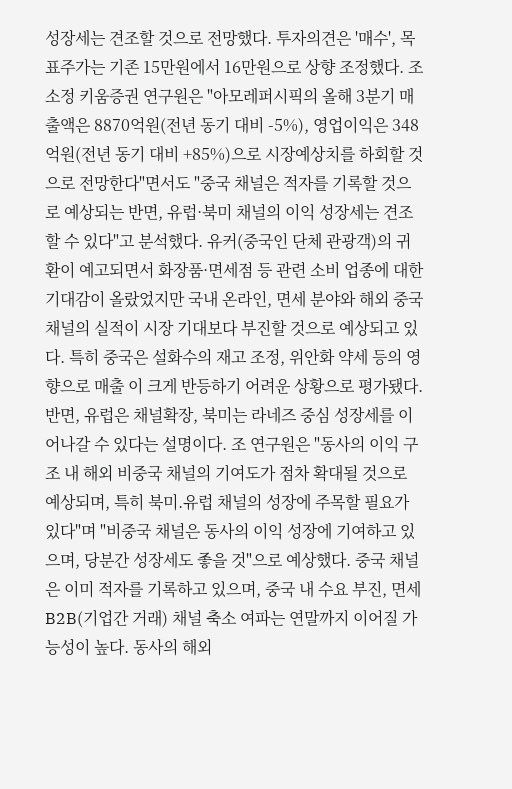성장세는 견조할 것으로 전망했다. 투자의견은 '매수', 목표주가는 기존 15만원에서 16만원으로 상향 조정했다. 조소정 키움증권 연구원은 "아모레퍼시픽의 올해 3분기 매출액은 8870억원(전년 동기 대비 -5%), 영업이익은 348억원(전년 동기 대비 +85%)으로 시장예상치를 하회할 것으로 전망한다"면서도 "중국 채널은 적자를 기록할 것으로 예상되는 반면, 유럽·북미 채널의 이익 성장세는 견조할 수 있다"고 분석했다. 유커(중국인 단체 관광객)의 귀환이 예고되면서 화장품·면세점 등 관련 소비 업종에 대한 기대감이 올랐었지만 국내 온라인, 면세 분야와 해외 중국 채널의 실적이 시장 기대보다 부진할 것으로 예상되고 있다. 특히 중국은 설화수의 재고 조정, 위안화 약세 등의 영향으로 매출 이 크게 반등하기 어려운 상황으로 평가됐다. 반면, 유럽은 채널확장, 북미는 라네즈 중심 성장세를 이어나갈 수 있다는 설명이다. 조 연구원은 "동사의 이익 구조 내 해외 비중국 채널의 기여도가 점차 확대될 것으로 예상되며, 특히 북미.유럽 채널의 성장에 주목할 필요가 있다"며 "비중국 채널은 동사의 이익 성장에 기여하고 있으며, 당분간 성장세도 좋을 것"으로 예상했다. 중국 채널은 이미 적자를 기록하고 있으며, 중국 내 수요 부진, 면세 B2B(기업간 거래) 채널 축소 여파는 연말까지 이어질 가능성이 높다. 동사의 해외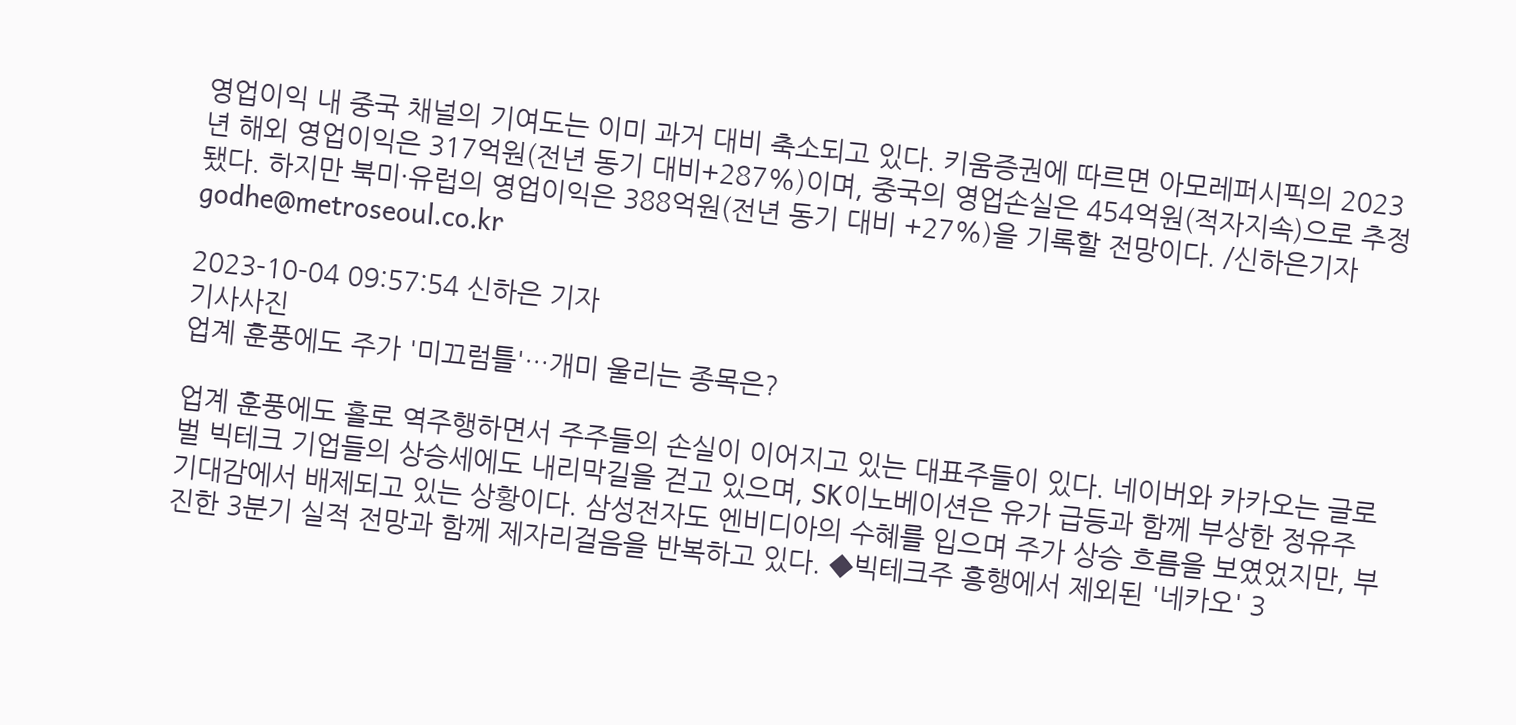영업이익 내 중국 채널의 기여도는 이미 과거 대비 축소되고 있다. 키움증권에 따르면 아모레퍼시픽의 2023년 해외 영업이익은 317억원(전년 동기 대비+287%)이며, 중국의 영업손실은 454억원(적자지속)으로 추정됐다. 하지만 북미·유럽의 영업이익은 388억원(전년 동기 대비 +27%)을 기록할 전망이다. /신하은기자 godhe@metroseoul.co.kr

2023-10-04 09:57:54 신하은 기자
기사사진
업계 훈풍에도 주가 '미끄럼틀'…개미 울리는 종목은?

업계 훈풍에도 홀로 역주행하면서 주주들의 손실이 이어지고 있는 대표주들이 있다. 네이버와 카카오는 글로벌 빅테크 기업들의 상승세에도 내리막길을 걷고 있으며, SK이노베이션은 유가 급등과 함께 부상한 정유주 기대감에서 배제되고 있는 상황이다. 삼성전자도 엔비디아의 수혜를 입으며 주가 상승 흐름을 보였었지만, 부진한 3분기 실적 전망과 함께 제자리걸음을 반복하고 있다. ◆빅테크주 흥행에서 제외된 '네카오' 3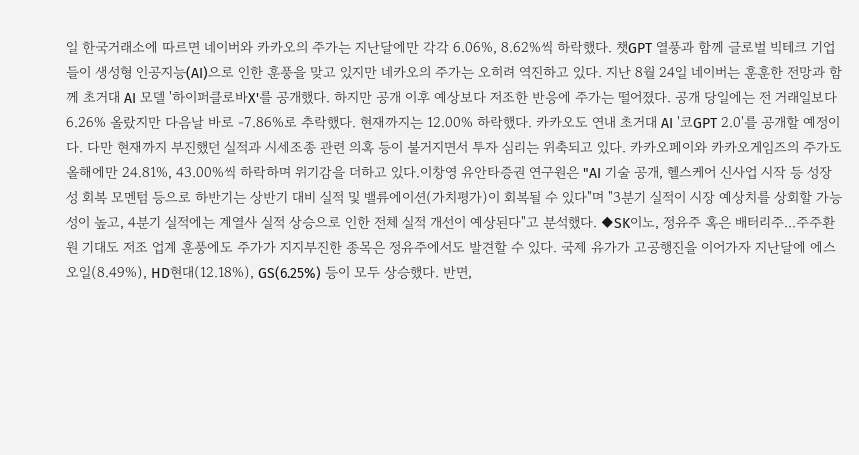일 한국거래소에 따르면 네이버와 카카오의 주가는 지난달에만 각각 6.06%, 8.62%씩 하락했다. 챗GPT 열풍과 함께 글로벌 빅테크 기업들이 생성형 인공지능(AI)으로 인한 훈풍을 맞고 있지만 네카오의 주가는 오히려 역진하고 있다. 지난 8월 24일 네이버는 훈훈한 전망과 함께 초거대 AI 모델 '하이퍼클로바X'를 공개했다. 하지만 공개 이후 예상보다 저조한 반응에 주가는 떨어졌다. 공개 당일에는 전 거래일보다 6.26% 올랐지만 다음날 바로 -7.86%로 추락했다. 현재까지는 12.00% 하락했다. 카카오도 연내 초거대 AI '코GPT 2.0'를 공개할 예정이다. 다만 현재까지 부진했던 실적과 시세조종 관련 의혹 등이 불거지면서 투자 심리는 위축되고 있다. 카카오페이와 카카오게임즈의 주가도 올해에만 24.81%, 43.00%씩 하락하며 위기감을 더하고 있다.이창영 유안타증권 연구원은 "AI 기술 공개, 헬스케어 신사업 시작 등 성장성 회복 모멘텀 등으로 하반기는 상반기 대비 실적 및 밸류에이션(가치평가)이 회복될 수 있다"며 "3분기 실적이 시장 예상치를 상회할 가능성이 높고, 4분기 실적에는 계열사 실적 상승으로 인한 전체 실적 개선이 예상된다"고 분석했다. ◆SK이노, 정유주 혹은 배터리주...주주환원 기대도 저조 업계 훈풍에도 주가가 지지부진한 종목은 정유주에서도 발견할 수 있다. 국제 유가가 고공행진을 이어가자 지난달에 에스오일(8.49%), HD현대(12.18%), GS(6.25%) 등이 모두 상승했다. 반면,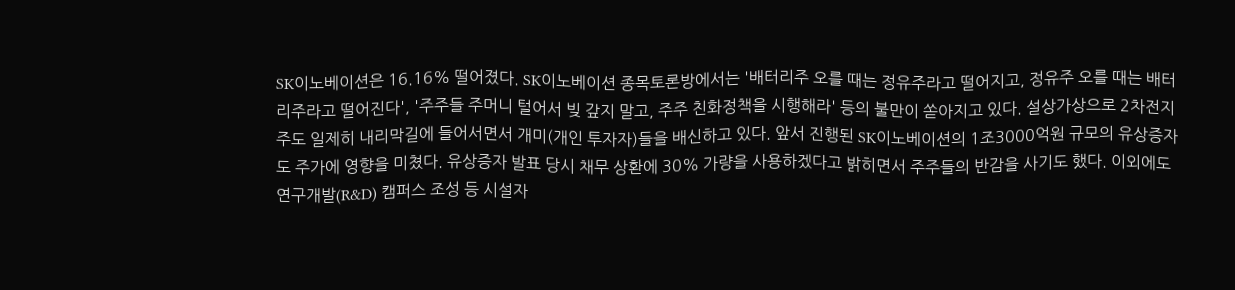SK이노베이션은 16.16% 떨어졌다. SK이노베이션 종목토론방에서는 '배터리주 오를 때는 정유주라고 떨어지고, 정유주 오를 때는 배터리주라고 떨어진다', '주주들 주머니 털어서 빚 갚지 말고, 주주 친화정책을 시행해라' 등의 불만이 쏟아지고 있다. 설상가상으로 2차전지주도 일제히 내리막길에 들어서면서 개미(개인 투자자)들을 배신하고 있다. 앞서 진행된 SK이노베이션의 1조3000억원 규모의 유상증자도 주가에 영향을 미쳤다. 유상증자 발표 당시 채무 상환에 30% 가량을 사용하겠다고 밝히면서 주주들의 반감을 사기도 했다. 이외에도 연구개발(R&D) 캠퍼스 조성 등 시설자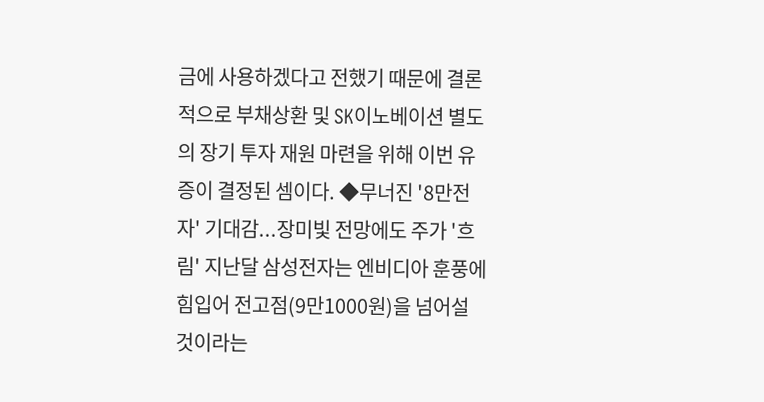금에 사용하겠다고 전했기 때문에 결론적으로 부채상환 및 SK이노베이션 별도의 장기 투자 재원 마련을 위해 이번 유증이 결정된 셈이다. ◆무너진 '8만전자' 기대감...장미빛 전망에도 주가 '흐림' 지난달 삼성전자는 엔비디아 훈풍에 힘입어 전고점(9만1000원)을 넘어설 것이라는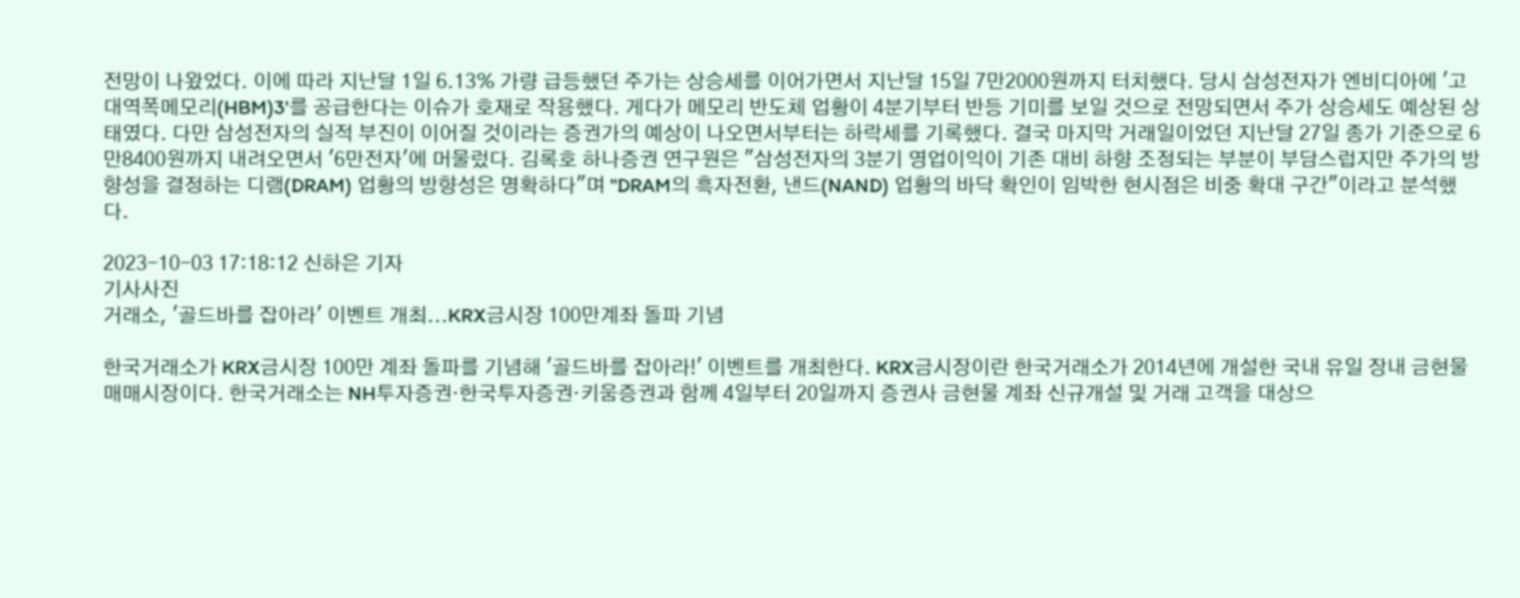전망이 나왔었다. 이에 따라 지난달 1일 6.13% 가량 급등했던 주가는 상승세를 이어가면서 지난달 15일 7만2000원까지 터치했다. 당시 삼성전자가 엔비디아에 '고대역폭메모리(HBM)3'를 공급한다는 이슈가 호재로 작용했다. 게다가 메모리 반도체 업황이 4분기부터 반등 기미를 보일 것으로 전망되면서 주가 상승세도 예상된 상태였다. 다만 삼성전자의 실적 부진이 이어질 것이라는 증권가의 예상이 나오면서부터는 하락세를 기록했다. 결국 마지막 거래일이었던 지난달 27일 종가 기준으로 6만8400원까지 내려오면서 '6만전자'에 머물렀다. 김록호 하나증권 연구원은 "삼성전자의 3분기 영업이익이 기존 대비 하향 조정되는 부분이 부담스럽지만 주가의 방향성을 결정하는 디램(DRAM) 업황의 방향성은 명확하다"며 "DRAM의 흑자전환, 낸드(NAND) 업황의 바닥 확인이 임박한 현시점은 비중 확대 구간"이라고 분석했다.

2023-10-03 17:18:12 신하은 기자
기사사진
거래소, '골드바를 잡아라' 이벤트 개최...KRX금시장 100만계좌 돌파 기념

한국거래소가 KRX금시장 100만 계좌 돌파를 기념해 '골드바를 잡아라!' 이벤트를 개최한다. KRX금시장이란 한국거래소가 2014년에 개설한 국내 유일 장내 금현물 매매시장이다. 한국거래소는 NH투자증권·한국투자증권·키움증권과 함께 4일부터 20일까지 증권사 금현물 계좌 신규개설 및 거래 고객을 대상으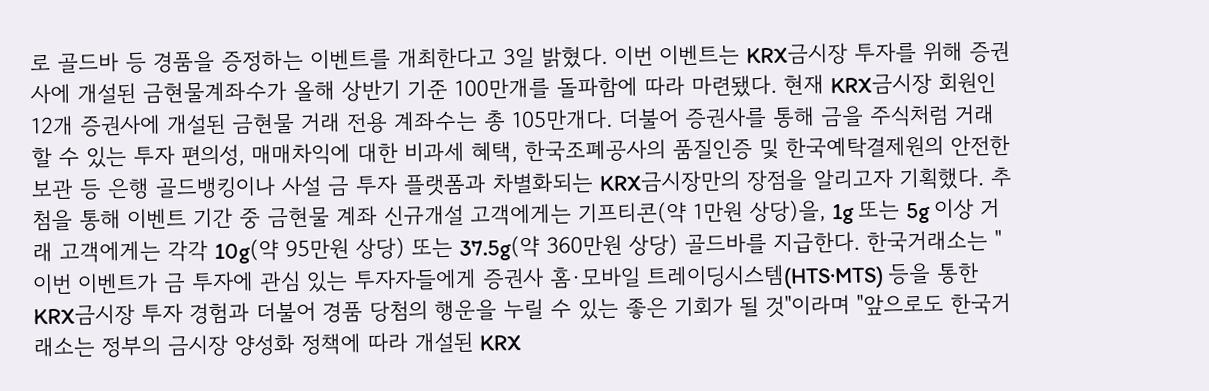로 골드바 등 경품을 증정하는 이벤트를 개최한다고 3일 밝혔다. 이번 이벤트는 KRX금시장 투자를 위해 증권사에 개설된 금현물계좌수가 올해 상반기 기준 100만개를 돌파함에 따라 마련됐다. 현재 KRX금시장 회원인 12개 증권사에 개설된 금현물 거래 전용 계좌수는 총 105만개다. 더불어 증권사를 통해 금을 주식처럼 거래할 수 있는 투자 편의성, 매매차익에 대한 비과세 혜택, 한국조폐공사의 품질인증 및 한국예탁결제원의 안전한 보관 등 은행 골드뱅킹이나 사설 금 투자 플랫폼과 차별화되는 KRX금시장만의 장점을 알리고자 기획했다. 추첨을 통해 이벤트 기간 중 금현물 계좌 신규개설 고객에게는 기프티콘(약 1만원 상당)을, 1g 또는 5g 이상 거래 고객에게는 각각 10g(약 95만원 상당) 또는 37.5g(약 360만원 상당) 골드바를 지급한다. 한국거래소는 "이번 이벤트가 금 투자에 관심 있는 투자자들에게 증권사 홈·모바일 트레이딩시스템(HTS·MTS) 등을 통한 KRX금시장 투자 경험과 더불어 경품 당첨의 행운을 누릴 수 있는 좋은 기회가 될 것"이라며 "앞으로도 한국거래소는 정부의 금시장 양성화 정책에 따라 개설된 KRX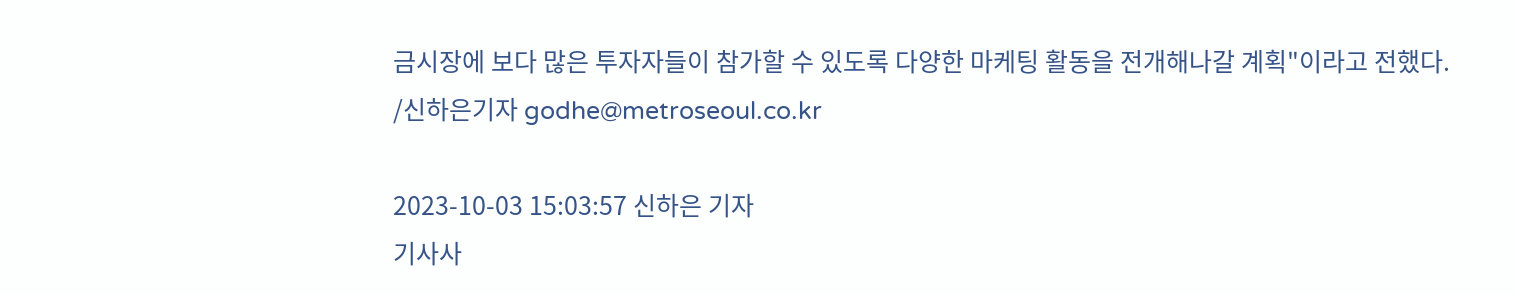금시장에 보다 많은 투자자들이 참가할 수 있도록 다양한 마케팅 활동을 전개해나갈 계획"이라고 전했다. /신하은기자 godhe@metroseoul.co.kr

2023-10-03 15:03:57 신하은 기자
기사사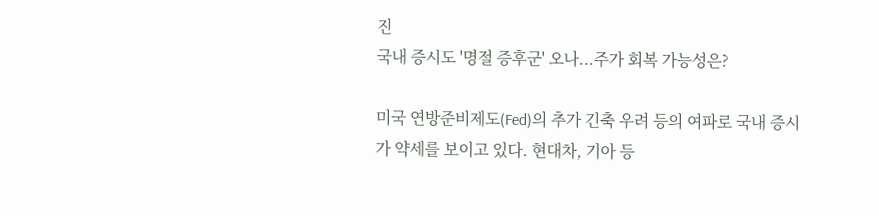진
국내 증시도 '명절 증후군' 오나...주가 회복 가능성은?

미국 연방준비제도(Fed)의 추가 긴축 우려 등의 여파로 국내 증시가 약세를 보이고 있다. 현대차, 기아 등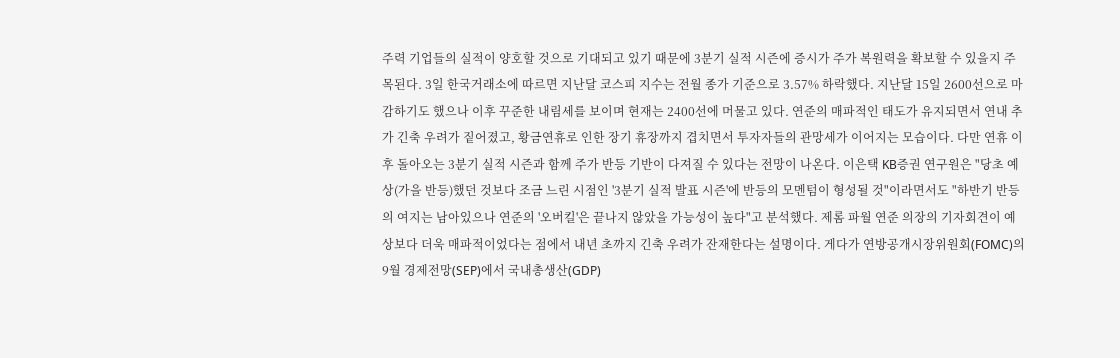주력 기업들의 실적이 양호할 것으로 기대되고 있기 때문에 3분기 실적 시즌에 증시가 주가 복원력을 확보할 수 있을지 주목된다. 3일 한국거래소에 따르면 지난달 코스피 지수는 전월 종가 기준으로 3.57% 하락했다. 지난달 15일 2600선으로 마감하기도 했으나 이후 꾸준한 내림세를 보이며 현재는 2400선에 머물고 있다. 연준의 매파적인 태도가 유지되면서 연내 추가 긴축 우려가 짙어졌고, 황금연휴로 인한 장기 휴장까지 겹치면서 투자자들의 관망세가 이어지는 모습이다. 다만 연휴 이후 돌아오는 3분기 실적 시즌과 함께 주가 반등 기반이 다져질 수 있다는 전망이 나온다. 이은택 KB증권 연구원은 "당초 예상(가을 반등)했던 것보다 조금 느린 시점인 '3분기 실적 발표 시즌'에 반등의 모멘텀이 형성될 것"이라면서도 "하반기 반등의 여지는 남아있으나 연준의 '오버킬'은 끝나지 않았을 가능성이 높다"고 분석했다. 제롬 파월 연준 의장의 기자회견이 예상보다 더욱 매파적이었다는 점에서 내년 초까지 긴축 우려가 잔재한다는 설명이다. 게다가 연방공개시장위원회(FOMC)의 9월 경제전망(SEP)에서 국내총생산(GDP)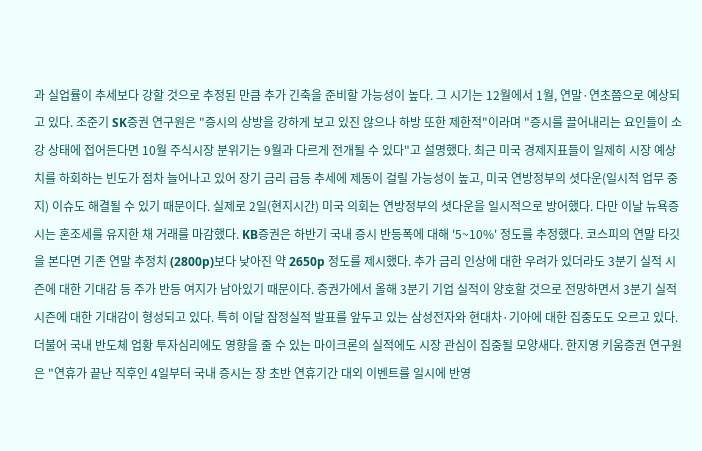과 실업률이 추세보다 강할 것으로 추정된 만큼 추가 긴축을 준비할 가능성이 높다. 그 시기는 12월에서 1월, 연말·연초쯤으로 예상되고 있다. 조준기 SK증권 연구원은 "증시의 상방을 강하게 보고 있진 않으나 하방 또한 제한적"이라며 "증시를 끌어내리는 요인들이 소강 상태에 접어든다면 10월 주식시장 분위기는 9월과 다르게 전개될 수 있다"고 설명했다. 최근 미국 경제지표들이 일제히 시장 예상치를 하회하는 빈도가 점차 늘어나고 있어 장기 금리 급등 추세에 제동이 걸릴 가능성이 높고, 미국 연방정부의 셧다운(일시적 업무 중지) 이슈도 해결될 수 있기 때문이다. 실제로 2일(현지시간) 미국 의회는 연방정부의 셧다운을 일시적으로 방어했다. 다만 이날 뉴욕증시는 혼조세를 유지한 채 거래를 마감했다. KB증권은 하반기 국내 증시 반등폭에 대해 '5~10%' 정도를 추정했다. 코스피의 연말 타깃을 본다면 기존 연말 추정치 (2800p)보다 낮아진 약 2650p 정도를 제시했다. 추가 금리 인상에 대한 우려가 있더라도 3분기 실적 시즌에 대한 기대감 등 주가 반등 여지가 남아있기 때문이다. 증권가에서 올해 3분기 기업 실적이 양호할 것으로 전망하면서 3분기 실적 시즌에 대한 기대감이 형성되고 있다. 특히 이달 잠정실적 발표를 앞두고 있는 삼성전자와 현대차·기아에 대한 집중도도 오르고 있다. 더불어 국내 반도체 업황 투자심리에도 영향을 줄 수 있는 마이크론의 실적에도 시장 관심이 집중될 모양새다. 한지영 키움증권 연구원은 "연휴가 끝난 직후인 4일부터 국내 증시는 장 초반 연휴기간 대외 이벤트를 일시에 반영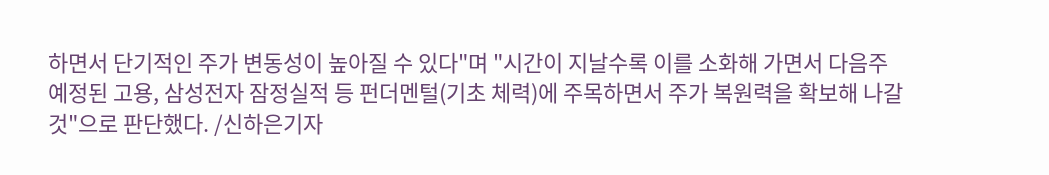하면서 단기적인 주가 변동성이 높아질 수 있다"며 "시간이 지날수록 이를 소화해 가면서 다음주 예정된 고용, 삼성전자 잠정실적 등 펀더멘털(기초 체력)에 주목하면서 주가 복원력을 확보해 나갈 것"으로 판단했다. /신하은기자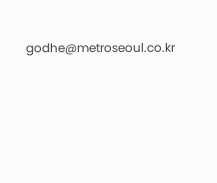godhe@metroseoul.co.kr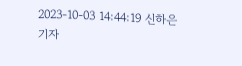2023-10-03 14:44:19 신하은 기자